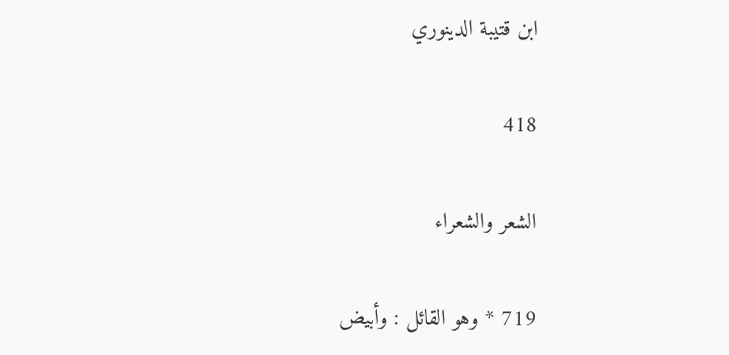ابن قتيبة الدينوري

418

الشعر والشعراء

719 * وهو القائل : وأبيض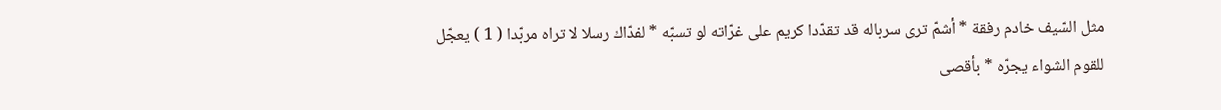مثل السّيف خادم رفقة * أشمّ ترى سرباله قد تقدّدا كريم على غرّاته لو تسبّه * لفدّاك رسلا لا تراه مربّدا ( 1 ) يعجّل للقوم الشواء يجرّه * بأقصى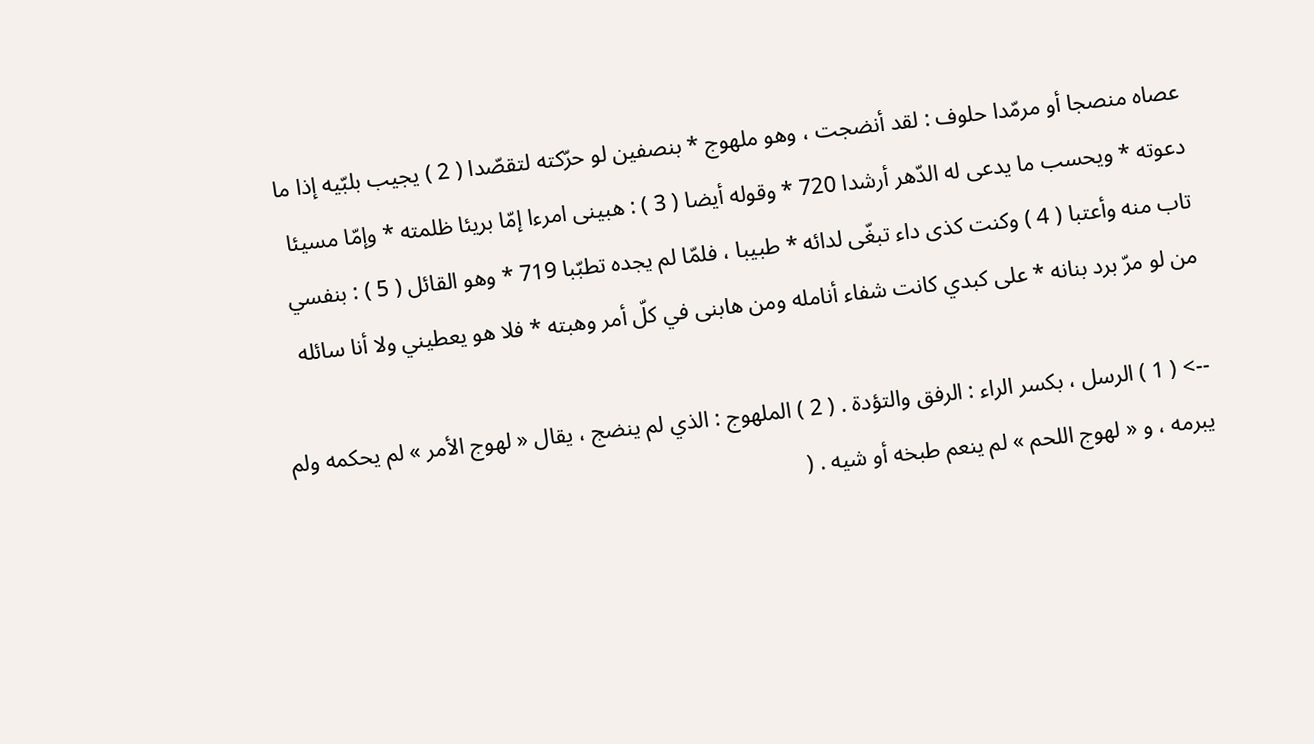عصاه منصجا أو مرمّدا حلوف : لقد أنضجت ، وهو ملهوج * بنصفين لو حرّكته لتقصّدا ( 2 ) يجيب بلبّيه إذا ما دعوته * ويحسب ما يدعى له الدّهر أرشدا 720 * وقوله أيضا ( 3 ) : هبينى امرءا إمّا بريئا ظلمته * وإمّا مسيئا تاب منه وأعتبا ( 4 ) وكنت كذى داء تبغّى لدائه * طبيبا ، فلمّا لم يجده تطبّبا 719 * وهو القائل ( 5 ) : بنفسي من لو مرّ برد بنانه * على كبدي كانت شفاء أنامله ومن هابنى في كلّ أمر وهبته * فلا هو يعطيني ولا أنا سائله

--> ( 1 ) الرسل ، بكسر الراء : الرفق والتؤدة . ( 2 ) الملهوج : الذي لم ينضج ، يقال « لهوج الأمر » لم يحكمه ولم يبرمه ، و « لهوج اللحم » لم ينعم طبخه أو شيه . (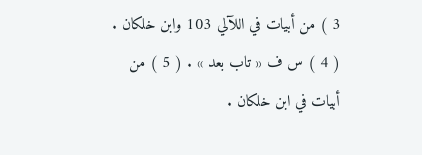3 ) من أبيات في اللآلي 103 وابن خلكان . ( 4 ) س ف « تاب بعد » . ( 5 ) من أبيات في ابن خلكان .